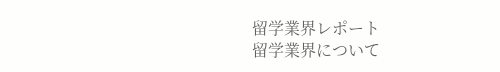留学業界レポート
留学業界について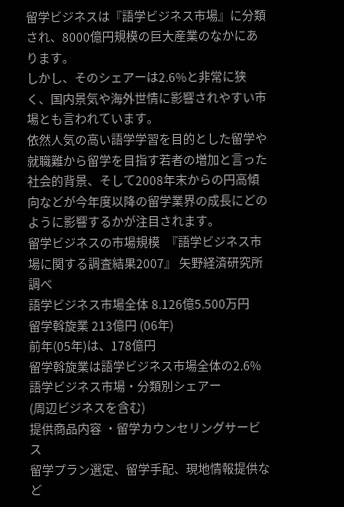留学ビジネスは『語学ビジネス市場』に分類され、8000億円規模の巨大産業のなかにあります。
しかし、そのシェアーは2.6%と非常に狭く、国内景気や海外世情に影響されやすい市場とも言われています。
依然人気の高い語学学習を目的とした留学や就職難から留学を目指す若者の増加と言った社会的背景、そして2008年末からの円高傾向などが今年度以降の留学業界の成長にどのように影響するかが注目されます。
留学ビジネスの市場規模  『語学ビジネス市場に関する調査結果2007』 矢野経済研究所 調べ
語学ビジネス市場全体 8.126億5.500万円
留学斡旋業 213億円 (06年)
前年(05年)は、178億円
留学斡旋業は語学ビジネス市場全体の2.6%
語学ビジネス市場・分類別シェアー
(周辺ビジネスを含む)
提供商品内容 ・留学カウンセリングサービス
留学プラン選定、留学手配、現地情報提供など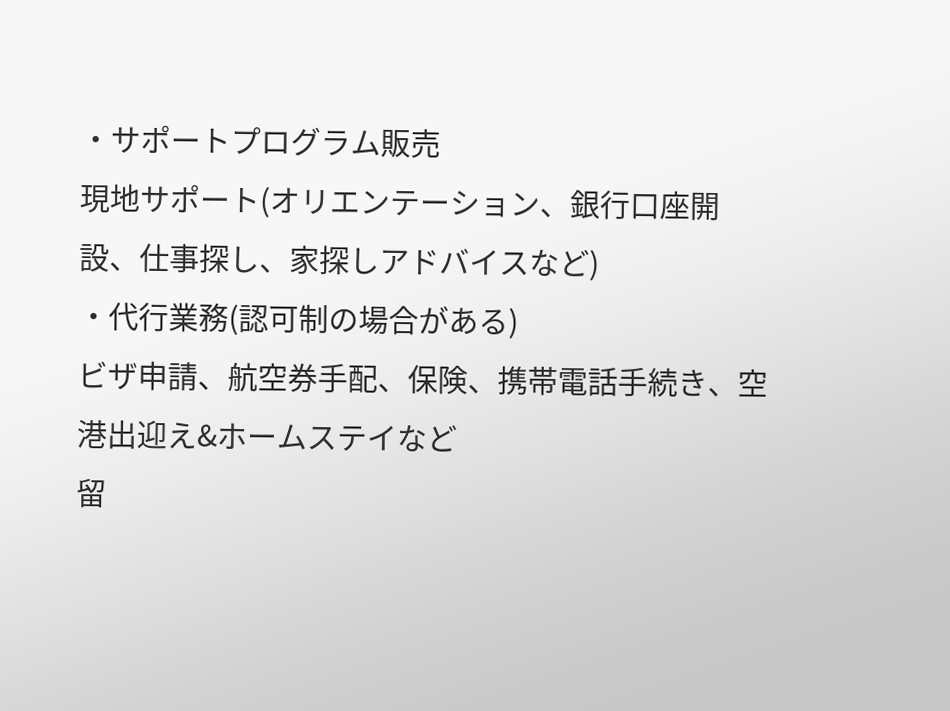・サポートプログラム販売
現地サポート(オリエンテーション、銀行口座開設、仕事探し、家探しアドバイスなど)
・代行業務(認可制の場合がある)
ビザ申請、航空券手配、保険、携帯電話手続き、空港出迎え&ホームステイなど
留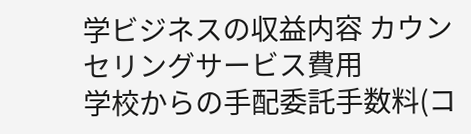学ビジネスの収益内容 カウンセリングサービス費用
学校からの手配委託手数料(コ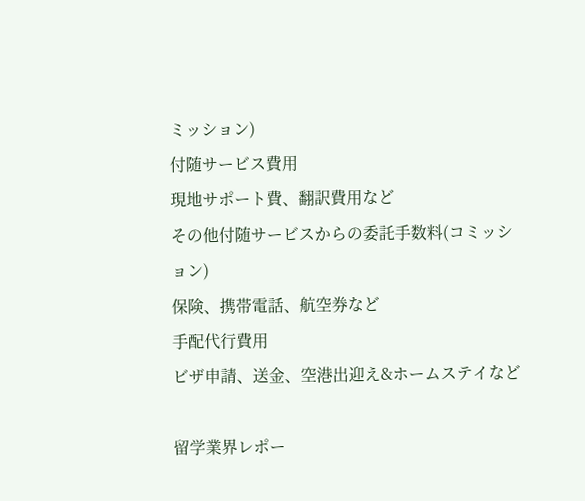ミッション)
付随サービス費用
現地サポート費、翻訳費用など
その他付随サービスからの委託手数料(コミッション)
保険、携帯電話、航空券など
手配代行費用
ビザ申請、送金、空港出迎え&ホームステイなど

留学業界レポー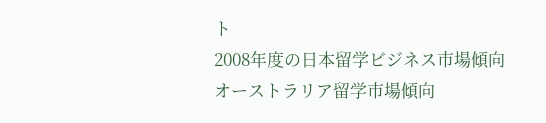ト
2008年度の日本留学ビジネス市場傾向
オーストラリア留学市場傾向